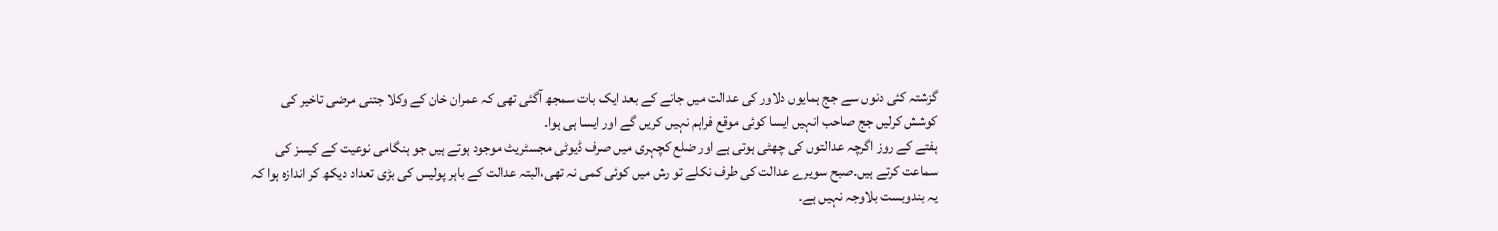گزشتہ کئی دنوں سے جج ہمایوں دلاور کی عدالت میں جانے کے بعد ایک بات سمجھ آگئی تھی کہ عمران خان کے وکلا جتنی مرضی تاخیر کی کوشش کرلیں جج صاحب انہیں ایسا کوئی موقع فراہم نہیں کریں گے اور ایسا ہی ہوا۔
ہفتے کے روز اگرچہ عدالتوں کی چھٹی ہوتی ہے اور ضلع کچہری میں صرف ڈیوٹی مجسٹریٹ موجود ہوتے ہیں جو ہنگامی نوعیت کے کیسز کی سماعت کرتے ہیں۔صبح سویرے عدالت کی طرف نکلے تو رش میں کوئی کمی نہ تھی،البتہ عدالت کے باہر پولیس کی بڑی تعداد دیکھ کر اندازہ ہوا کہ یہ بندوبست بلاوجہ نہیں ہے۔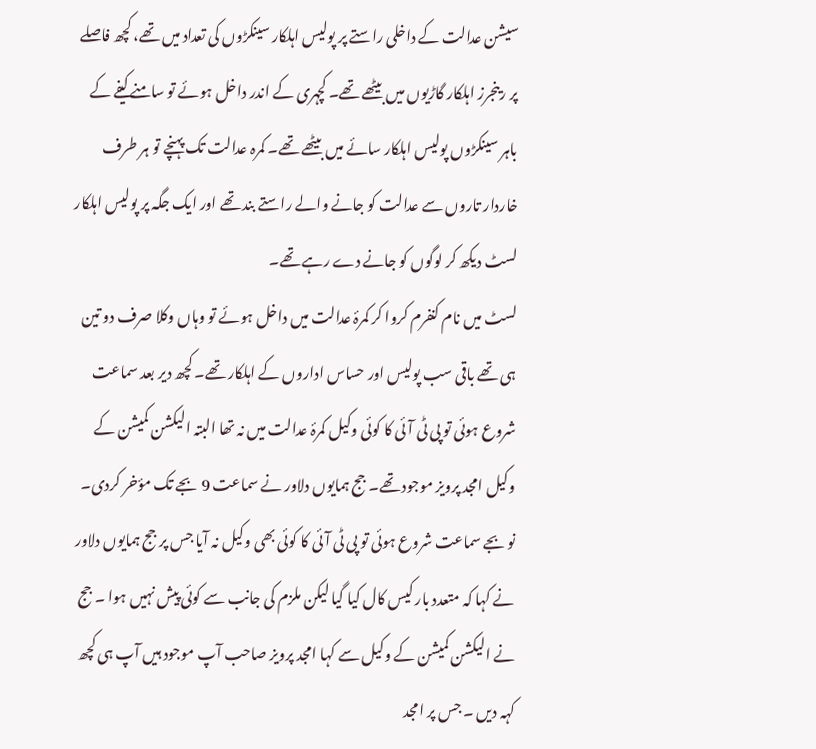سیشن عدالت کے داخلی راستے پر پولیس اہلکار سینکڑوں کی تعداد میں تھے، کچھ فاصلے پر رینجرز اہلکار گاڑیوں میں بیٹھے تھے۔ کچہری کے اندر داخل ہوئے تو سامنے کیفے کے باہر سینکڑوں پولیس اہلکار سائے میں بیٹھے تھے۔ کمرہ عدالت تک پہنچے تو ہر طرف خاردار تاروں سے عدالت کو جانے والے راستے بند تھے اور ایک جگہ پر پولیس اہلکار لسٹ دیکھ کر لوگوں کو جانے دے رہے تھے۔
لسٹ میں نام کنفرم کروا کر کمرۂ عدالت میں داخل ہوئے تو وہاں وکلا صرف دو تین ہی تھے باقی سب پولیس اور حساس اداروں کے اہلکار تھے۔ کچھ دیر بعد سماعت شروع ہوئی تو پی ٹی آئی کا کوئی وکیل کمرۂ عدالت میں نہ تھا البتہ الیکشن کمیشن کے وکیل امجد پرویز موجود تھے۔ جج ہمایوں دلاور نے سماعت 9 بجے تک مؤخر کردی۔
نو بجے سماعت شروع ہوئی تو پی ٹی آئی کا کوئی بھی وکیل نہ آیا جس پر جج ہمایوں دلاور نے کہا کہ متعدد بار کیس کال کیا گیا لیکن ملزم کی جانب سے کوئی پیش نہیں ہوا ۔ جج نے الیکشن کمیشن کے وکیل سے کہا امجد پرویز صاحب آپ موجود ہیں آپ ہی کچھ کہہ دیں ۔ جس پر امجد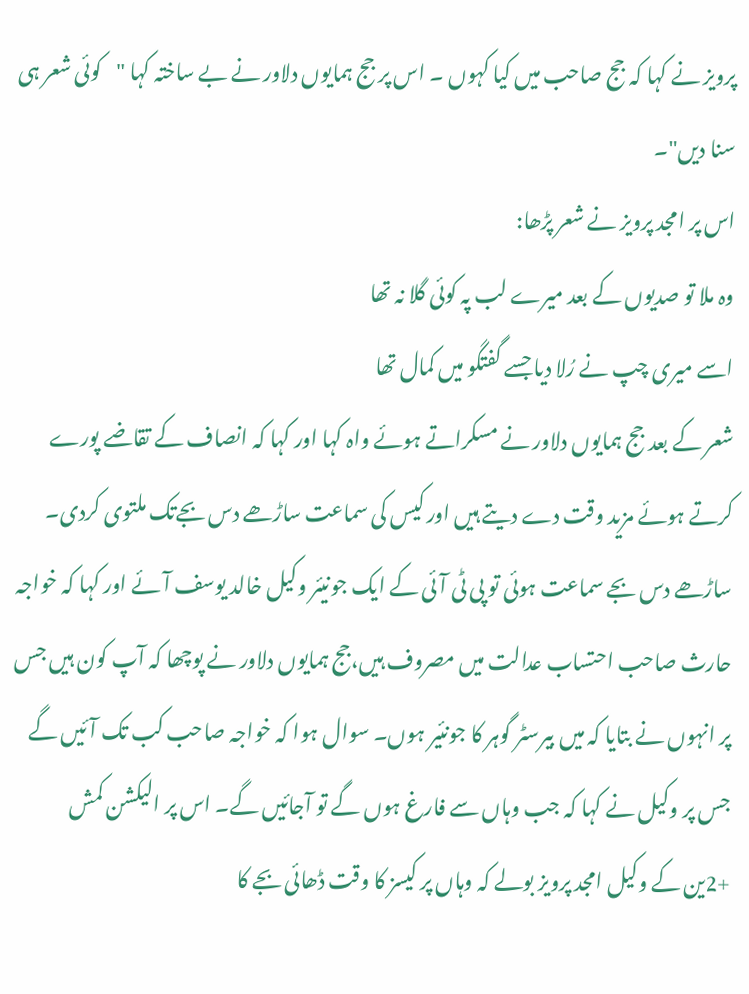پرویز نے کہا کہ جج صاحب میں کیا کہوں ۔ اس پر جج ہمایوں دلاور نے بے ساختہ کہا "کوئی شعر ہی سنا دیں"۔
اس پر امجد پرویز نے شعر پڑھا:
وہ ملا تو صدیوں کے بعد میرے لب پہ کوئی گلا نہ تھا
اسے میری چپ نے رُلا دیا جسے گفتگو میں کمال تھا
شعر کے بعد جج ہمایوں دلاور نے مسکراتے ہوئے واہ کہا اور کہا کہ انصاف کے تقاضے پورے کرتے ہوئے مزید وقت دے دیتے ہیں اور کیس کی سماعت ساڑھے دس بجےتک ملتوی کردی۔
ساڑھے دس بجے سماعت ہوئی تو پی ٹی آئی کے ایک جونیئر وکیل خالد یوسف آئے اور کہا کہ خواجہ حارث صاحب احتساب عدالت میں مصروف ہیں،جج ہمایوں دلاور نے پوچھا کہ آپ کون ہیں جس پر انہوں نے بتایا کہ میں بیرسٹر گوہر کا جونئیر ہوں۔ سوال ہوا کہ خواجہ صاحب کب تک آئیں گے جس پر وکیل نے کہا کہ جب وہاں سے فارغ ہوں گے تو آجائیں گے۔ اس پر الیکشن کمش
+2ین کے وکیل امجد پرویز بولے کہ وہاں پر کیسز کا وقت ڈھائی بجے کا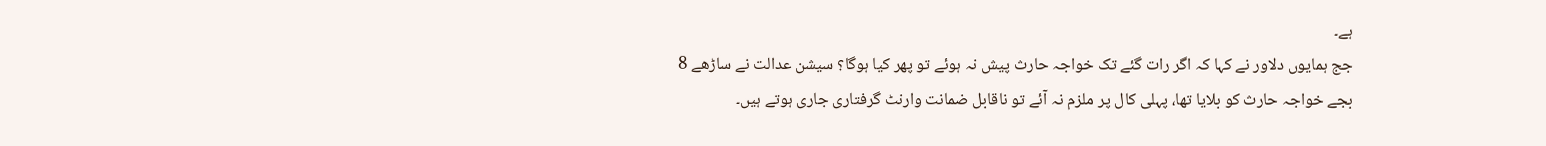ہے۔
جج ہمایوں دلاور نے کہا کہ اگر رات گئے تک خواجہ حارث پیش نہ ہوئے تو پھر کیا ہوگا؟ سیشن عدالت نے ساڑھے 8 بجے خواجہ حارث کو بلایا تھا، پہلی کال پر ملزم نہ آئے تو ناقابل ضمانت وارنٹ گرفتاری جاری ہوتے ہیں۔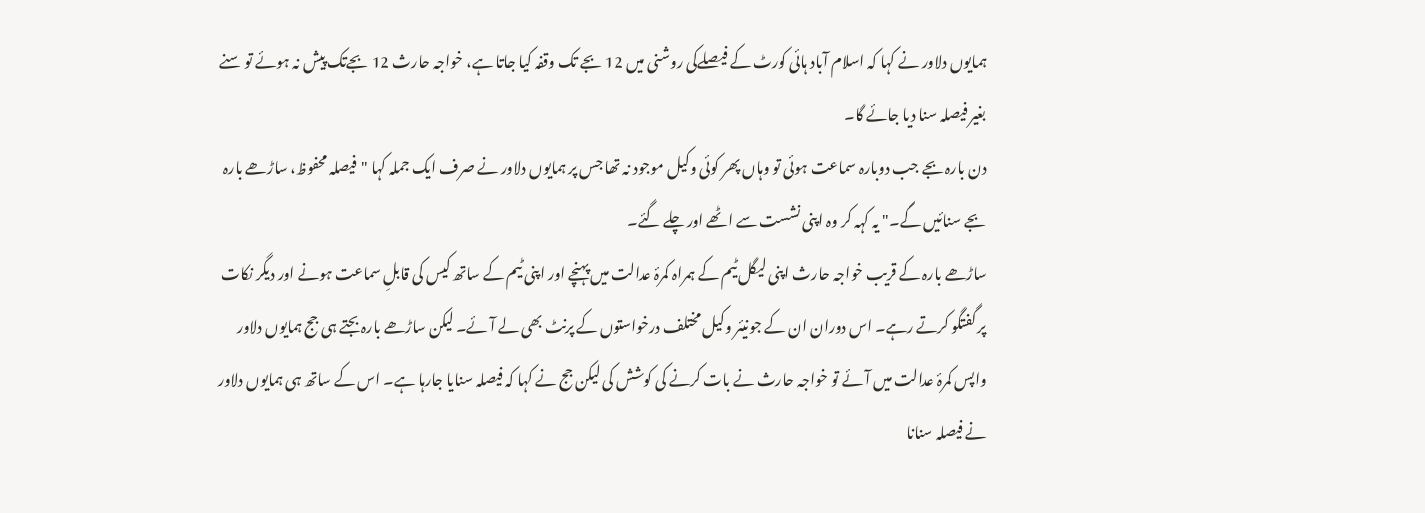ہمایوں دلاور نے کہا کہ اسلام آباد ہائی کورٹ کے فیصلےکی روشنی میں 12 بجے تک وقفہ کیا جاتا ہے، خواجہ حارث 12 بجےتک پیش نہ ہوئے تو سنے بغیر فیصلہ سنا دیا جائے گا۔
دن بارہ بجے جب دوبارہ سماعت ہوئی تو وہاں پھر کوئی وکیل موجود نہ تھا جس پر ہمایوں دلاور نے صرف ایک جملہ کہا "فیصلہ محفوظ، ساڑھے بارہ بجے سنائیں گے۔" یہ کہہ کر وہ اپنی نشست سے اٹھے اور چلے گئے۔
ساڑھے بارہ کے قریب خواجہ حارث اپنی لیگل ٹیم کے ہمراہ کمرۂ عدالت میں پہنچے اور اپنی ٹیم کے ساتھ کیس کی قابلِ سماعت ہونے اور دیگر نکات پر گفتگو کرتے رہے۔ اس دوران ان کے جونیئر وکیل مختلف درخواستوں کے پرنٹ بھی لے آئے۔ لیکن ساڑھے بارہ بجتے ہی جج ہمایوں دلاور واپس کمرۂ عدالت میں آئے تو خواجہ حارث نے بات کرنے کی کوشش کی لیکن جج نے کہا کہ فیصلہ سنایا جارہا ہے۔ اس کے ساتھ ہی ہمایوں دلاور نے فیصلہ سنانا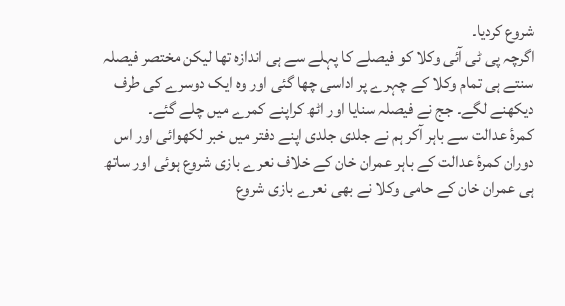شروع کردیا۔
اگرچہ پی ٹی آئی وکلا کو فیصلے کا پہلے سے ہی اندازہ تھا لیکن مختصر فیصلہ سنتے ہی تمام وکلا کے چہرے پر اداسی چھا گئی اور وہ ایک دوسرے کی طرف دیکھنے لگے۔ جج نے فیصلہ سنایا اور اٹھ کراپنے کمرے میں چلے گئے۔
کمرۂ عدالت سے باہر آکر ہم نے جلدی جلدی اپنے دفتر میں خبر لکھوائی اور اس دوران کمرۂ عدالت کے باہر عمران خان کے خلاف نعرے بازی شروع ہوئی اور ساتھ ہی عمران خان کے حامی وکلا نے بھی نعرے بازی شروع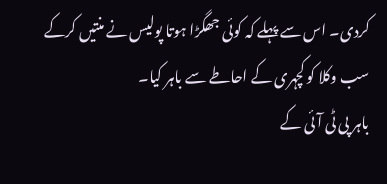کردی۔ اس سے پہلے کہ کوئی جھگڑا ہوتا پولیس نے منتیں کرکے سب وکلا کو کچہری کے احاطے سے باہر کیا۔
باہر پی ٹی آئی کے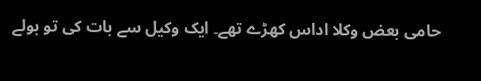حامی بعض وکلا اداس کھڑے تھے۔ ایک وکیل سے بات کی تو بولے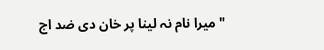"میرا نام نہ لینا پر خان دی ضد اج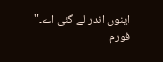اینوں اندر لے گئی اے۔"
فورم